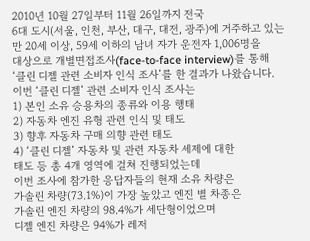2010년 10월 27일부터 11월 26일까지 전국
6대 도시(서울, 인천, 부산, 대구, 대전, 광주)에 거주하고 있는
만 20세 이상, 59세 이하의 남녀 자가 운전자 1,006명을
대상으로 개별면접조사(face-to-face interview)를 통해
‘클린 디젤 관련 소비자 인식 조사’를 한 결과가 나왔습니다.
이번 ‘클린 디젤’ 관련 소비자 인식 조사는
1) 본인 소유 승용차의 종류와 이용 행태
2) 자동차 엔진 유형 관련 인식 및 태도
3) 향후 자동차 구매 의향 관련 태도
4) ‘클린 디젤’ 자동차 및 관련 자동차 세제에 대한
태도 등 총 4개 영역에 걸쳐 진행되었는데
이번 조사에 참가한 응답자들의 현재 소유 차량은
가솔린 차량(73.1%)이 가장 높았고 엔진 별 차종은
가솔린 엔진 차량의 98.4%가 세단형이었으며
디젤 엔진 차량은 94%가 레저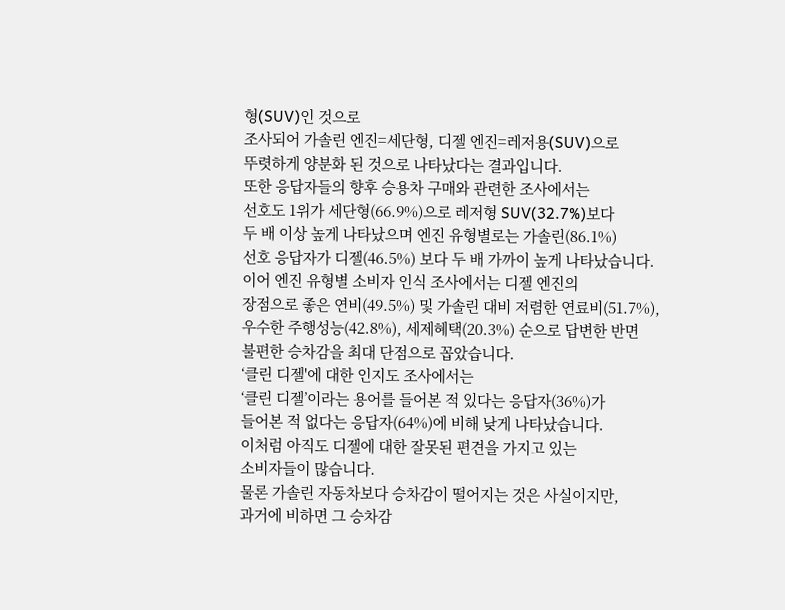형(SUV)인 것으로
조사되어 가솔린 엔진=세단형, 디젤 엔진=레저용(SUV)으로
뚜렷하게 양분화 된 것으로 나타났다는 결과입니다.
또한 응답자들의 향후 승용차 구매와 관련한 조사에서는
선호도 1위가 세단형(66.9%)으로 레저형 SUV(32.7%)보다
두 배 이상 높게 나타났으며 엔진 유형별로는 가솔린(86.1%)
선호 응답자가 디젤(46.5%) 보다 두 배 가까이 높게 나타났습니다.
이어 엔진 유형별 소비자 인식 조사에서는 디젤 엔진의
장점으로 좋은 연비(49.5%) 및 가솔린 대비 저렴한 연료비(51.7%),
우수한 주행성능(42.8%), 세제혜택(20.3%) 순으로 답변한 반면
불편한 승차감을 최대 단점으로 꼽았습니다.
‘클린 디젤'에 대한 인지도 조사에서는
‘클린 디젤’이라는 용어를 들어본 적 있다는 응답자(36%)가
들어본 적 없다는 응답자(64%)에 비해 낮게 나타났습니다.
이처럼 아직도 디젤에 대한 잘못된 편견을 가지고 있는
소비자들이 많습니다.
물론 가솔린 자동차보다 승차감이 떨어지는 것은 사실이지만,
과거에 비하면 그 승차감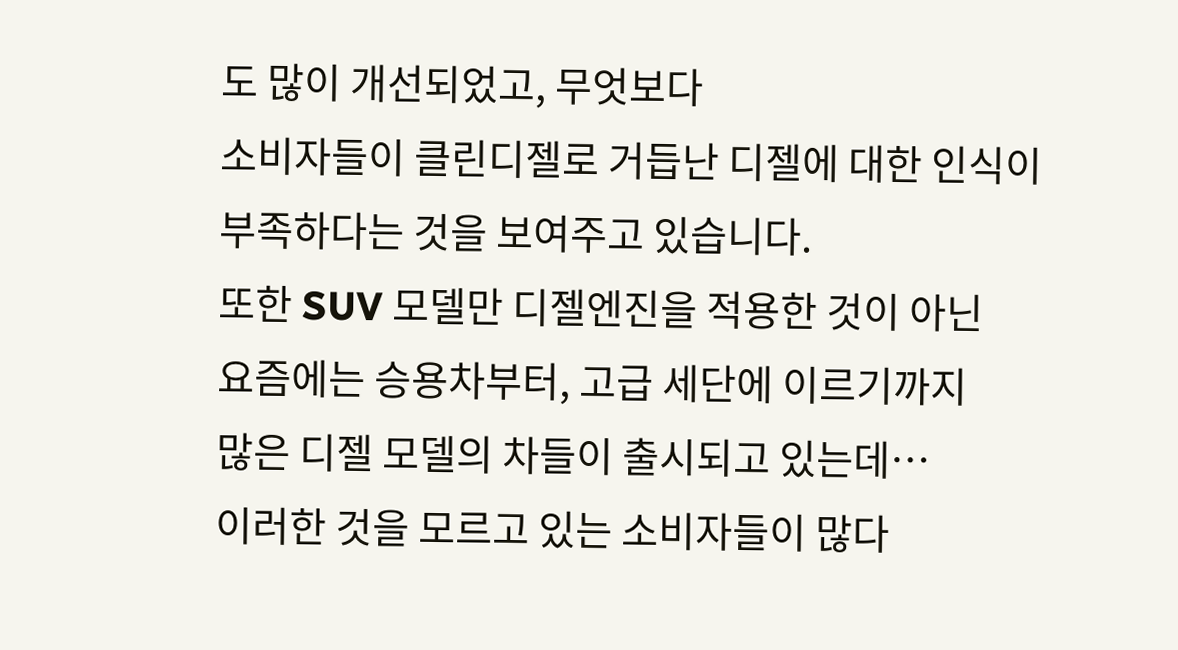도 많이 개선되었고, 무엇보다
소비자들이 클린디젤로 거듭난 디젤에 대한 인식이
부족하다는 것을 보여주고 있습니다.
또한 SUV 모델만 디젤엔진을 적용한 것이 아닌
요즘에는 승용차부터, 고급 세단에 이르기까지
많은 디젤 모델의 차들이 출시되고 있는데…
이러한 것을 모르고 있는 소비자들이 많다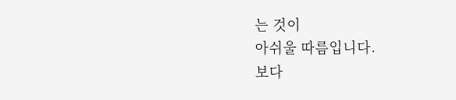는 것이
아쉬울 따름입니다.
보다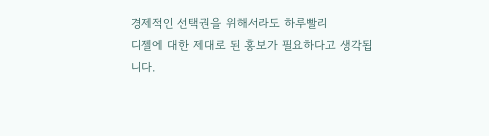경제적인 선택권을 위해서라도 하루빨리
디젤에 대한 제대로 된 홍보가 필요하다고 생각됩니다.